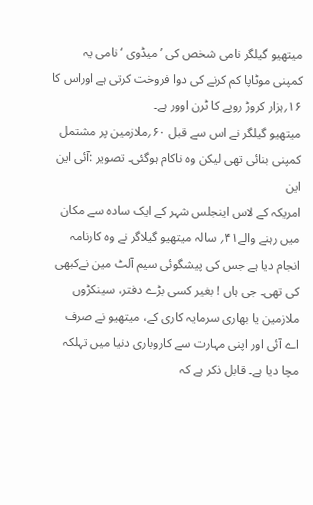میتھیو گیلگر نامی شخص کی ’میڈوی ‘ نامی یہ کمپنی موٹاپا کم کرنے کی دوا فروخت کرتی ہے اوراس کا ۱۶؍ہزار کروڑ روپے کا ٹرن اوور ہے۔
میتھیو گیلگر نے اس سے قبل ۶۰؍ملازمین پر مشتمل کمپنی بنائی تھی لیکن وہ ناکام ہوگئی۔ تصویر :آئی این این
امریکہ کے لاس اینجلس شہر کے ایک سادہ سے مکان میں رہنے والے۴۱؍ سالہ میتھیو گیلاگر نے وہ کارنامہ انجام دیا ہے جس کی پیشگوئی سیم آلٹ مین نےکبھی کی تھی۔ جی ہاں ! بغیر کسی بڑے دفتر، سینکڑوں ملازمین یا بھاری سرمایہ کاری کے، میتھیو نے صرف اے آئی اور اپنی مہارت سے کاروباری دنیا میں تہلکہ مچا دیا ہے۔ قابل ذکر ہے کہ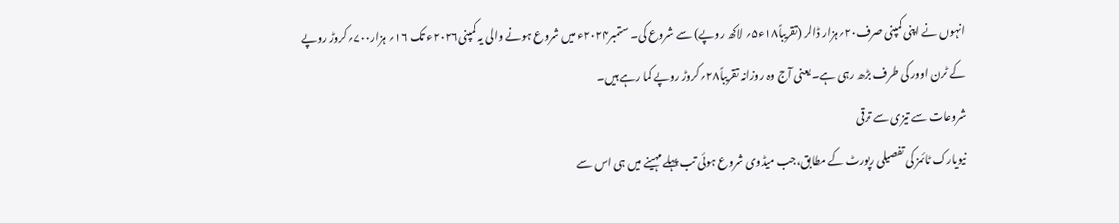انہوں نے اپنی کمپنی صرف۲۰؍ہزار ڈالر (تقریباً۱۸ء۵؍ لاکھ روپے) سے شروع کی۔ ستمبر۲۰۲۴ء میں شروع ہونے والی یہ کمپنی۲۰۲۶ء تک ۱۶؍ ہزار۷۰۰؍کروڑ روپے کے ٹرن اوور کی طرف بڑھ رہی ہے۔ یعنی آج وہ روزانہ تقریباً۲۸؍کروڑ روپے کما رہے ہیں۔
شروعات سے تیزی سے ترقی
نیویارک ٹائمز کی تفصیلی رپورٹ کے مطابق،جب میڈوی شروع ہوئی تب پہلے مہینے میں ہی اس سے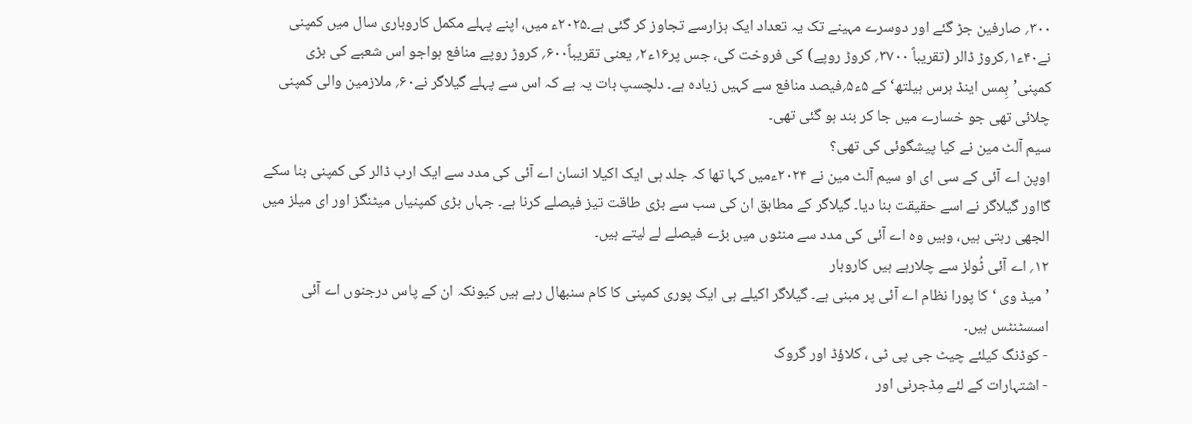۳۰۰؍ صارفین جڑ گئے اور دوسرے مہینے تک یہ تعداد ایک ہزارسے تجاوز کر گئی ہے۔۲۰۲۵ء میں، اپنے پہلے مکمل کاروباری سال میں کمپنی نے۴۰ء۱؍کروڑ ڈالر (تقریباً ۳۷۰۰؍ کروڑ روپے) کی فروخت کی، جس پر۱۶ء۲؍ یعنی تقریباً۶۰۰؍ کروڑ روپے منافع ہواجو اس شعبے کی بڑی کمپنی’ہِمس اینڈ ہرس ہیلتھ‘ کے ۵ء۵؍فیصد منافع سے کہیں زیادہ ہے۔ دلچسپ بات یہ ہے کہ اس سے پہلے گیلاگر نے۶۰؍ ملازمین والی کمپنی چلائی تھی جو خسارے میں جا کر بند ہو گئی تھی۔
سیم آلٹ مین نے کیا پیشگوئی کی تھی؟
اوپن اے آئی کے سی ای او سیم آلٹ مین نے ۲۰۲۴ءمیں کہا تھا کہ جلد ہی ایک اکیلا انسان اے آئی کی مدد سے ایک ارب ڈالر کی کمپنی بنا سکے گااور گیلاگر نے اسے حقیقت بنا دیا۔ گیلاگر کے مطابق ان کی سب سے بڑی طاقت تیز فیصلے کرنا ہے۔ جہاں بڑی کمپنیاں میٹنگز اور ای میلز میں الجھی رہتی ہیں، وہیں وہ اے آئی کی مدد سے منٹوں میں بڑے فیصلے لے لیتے ہیں۔
۱۲؍ اے آئی ٹُولز سے چلارہے ہیں کاروبار
’میڈ وی ‘کا پورا نظام اے آئی پر مبنی ہے۔ گیلاگر اکیلے ہی ایک پوری کمپنی کا کام سنبھال رہے ہیں کیونکہ ان کے پاس درجنوں اے آئی اسسٹنٹس ہیں۔
- کوڈنگ کیلئے چیٹ جی پی ٹی ، کلاؤڈ اور گروک
- اشتہارات کے لئے مِڈجرنی اور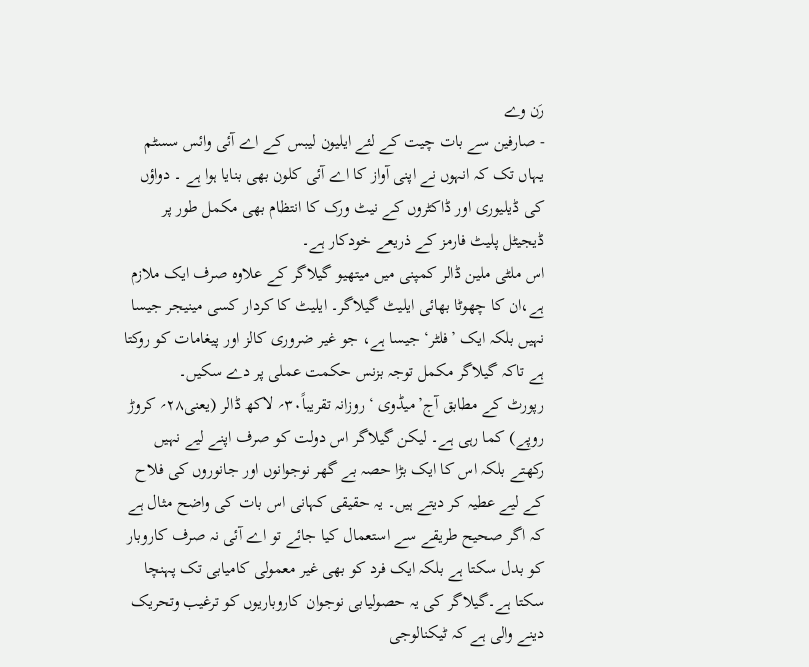رَن وے
- صارفین سے بات چیت کے لئے ایلیون لیبس کے اے آئی وائس سسٹم
یہاں تک کہ انہوں نے اپنی آواز کا اے آئی کلون بھی بنایا ہوا ہے ۔ دواؤں کی ڈیلیوری اور ڈاکٹروں کے نیٹ ورک کا انتظام بھی مکمل طور پر ڈیجیٹل پلیٹ فارمز کے ذریعے خودکار ہے۔
اس ملٹی ملین ڈالر کمپنی میں میتھیو گیلاگر کے علاوہ صرف ایک ملازم ہے،ان کا چھوٹا بھائی ایلیٹ گیلاگر۔ ایلیٹ کا کردار کسی مینیجر جیسا نہیں بلکہ ایک ’فلٹر‘ جیسا ہے، جو غیر ضروری کالز اور پیغامات کو روکتا ہے تاکہ گیلاگر مکمل توجہ بزنس حکمت عملی پر دے سکیں۔
رپورٹ کے مطابق آج’میڈوی ‘ روزانہ تقریباً۳۰؍ لاکھ ڈالر (یعنی۲۸؍ کروڑ روپے) کما رہی ہے۔ لیکن گیلاگر اس دولت کو صرف اپنے لیے نہیں رکھتے بلکہ اس کا ایک بڑا حصہ بے گھر نوجوانوں اور جانوروں کی فلاح کے لیے عطیہ کر دیتے ہیں۔ یہ حقیقی کہانی اس بات کی واضح مثال ہے کہ اگر صحیح طریقے سے استعمال کیا جائے تو اے آئی نہ صرف کاروبار کو بدل سکتا ہے بلکہ ایک فرد کو بھی غیر معمولی کامیابی تک پہنچا سکتا ہے۔گیلاگر کی یہ حصولیابی نوجوان کاروباریوں کو ترغیب وتحریک دینے والی ہے کہ ٹیکنالوجی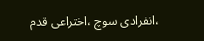،انفرادی سوچ ،اختراعی قدم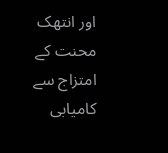اور انتھک محنت کے امتزاج سے کامیابی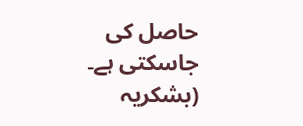حاصل کی جاسکتی ہے۔
(بشکریہ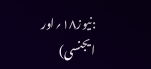:نیوز۱۸؍اور ایجنسی)